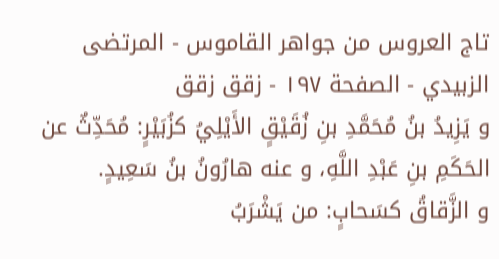تاج العروس من جواهر القاموس - المرتضى الزبيدي - الصفحة ١٩٧ - زقق زقق
و يَزِيدُ بنُ مُحَمَّدِ بنِ زُقَيْقٍ الأَيْلِيُ كزُبَيْرٍ: مُحَدِّثٌ عن الحَكَمِ بنِ عَبْدِ اللَّهِ، و عنه هارُونُ بنُ سَعِيدٍ.
و الزَّقاقُ كسَحابٍ: من يَشْرَبُ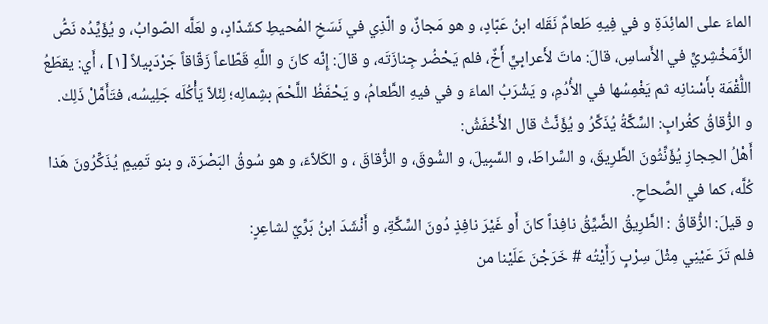الماءَ على المائِدَةِ و في فِيهِ طَعامٌ نَقَله ابنُ عَبّادٍ، و هو مَجازٌ، و الّذِي في نَسَخِ المُحيطِ كشَدّادٍ، و لعَلَّه الصّوابُ، و يُؤَيِّدُه نَصُّ الزَّمَخْشِريِّ في الأَساسِ، قالَ: ماتَ لأَعرابِيٍّ أَخٌ، فلم يَحْضُر جِنازَتَه، و قالَ: إِنّه كانَ و اللَّهِ قَطّاعاً زَقّاقاً جَرْدَبِيلاً [١] ، أَي: يقطَعُ اللُّقْمَة بأَسْنانِه ثم يَغْمِسُها في الأُدُمِ، و يَشْرَبُ الماءَ و في فيهِ الطَّعامُ، و يَحْفَظُ اللَّحْمَ بشِمالِه؛ لِئَلاّ يَأْكُلَه جَلِيسُه، فتَأَمَّلْ ذَلِك.
و الزُّقاقُ كغُرابٍ: السِّكَّةُ يُذَكَّرُ و يُؤَنَّثُ قال الأَخْفَشُ:
أَهْلُ الحِجازِ يُؤَنِّثُونَ الطَّرِيقَ، و السِّراطَ، و السَّبِيلَ، و السُّوقَ، و الزُّقاقَ ، و الكَلاّءَ، و هو سُوقُ البَصْرَة، و بنو تَمِيمٍ يُذَكِّرُونَ هَذا كُلَّه، كما في الصِّحاحِ.
و قيلَ: الزُّقاقُ : الطَّرِيقُ الضَّيِّقُ نافِذاً كانَ أَو غَيْرَ نافِذٍ دُونَ السِّكَّةِ، و أَنْشَدَ ابنُ بَرِّيّ لشاعِرٍ:
فلم تَرَ عَيْنِي مِثْلَ سِرْبٍ رَأَيْتُه # خَرَجْنَ عَلَيْنا من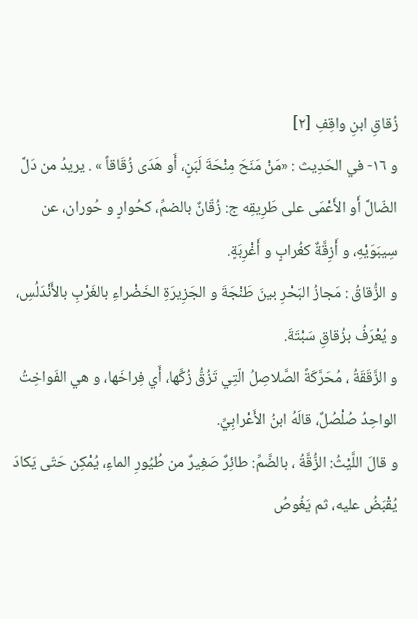زُقاقِ ابنِ واقِفِ [٢]
و ١٦- في الحَدِيث : «مَنْ مَنَحَ مِنْحَةَ لَبَنٍ، أَو هَدَى زُقَاقاً » . يريدُ من دَلَّ الضّالَّ أَو الأَعْمَى على طَرِيقِه ج: زُقّانٌ بالضمِّ، كحُوارٍ و حُوران، عن سِيبَوَيْهِ، و أَزِقَّةٌ كغُرابٍ و أَغْرِبَةٍ.
و الزُّقاقُ : مَجازُ البَحْرِ بينَ طَنْجَةَ و الجَزِيرَةِ الخَضْراءِ بالغَرْبِ بالأَنْدَلُسِ، و يُعْرَفُ بزُقاقِ سَبْتَةَ.
و الزَّقَقَةُ ، مُحَرَّكَةً الصَّلاصِلُ الّتِي تَزُقُّ زُكَّها، أَي فِراخَها، و هي الفَواخِتُ الواحِدُ صُلْصُلٌ، قالَهُ ابنُ الأَعْرابِيِّ.
و قالَ اللَّيْثُ: الزُّقَّةُ ، بالضَّمِّ: طائِرٌ صَغِيرٌ من طُيُورِ الماءِ، يُمْكِن حَتّى يَكادَ يُقْبَضُ عليه، ثم يَغُوصُ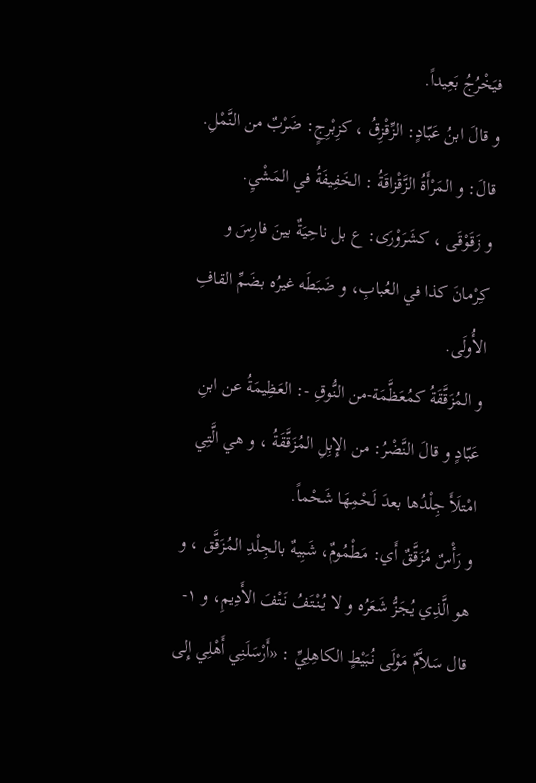فيَخْرُجُ بَعِيداً.
و قالَ ابنُ عَبّادٍ: الزِّقْزِقُ ، كزِبْرِجٍ: ضَرْبٌ من النَّمْلِ. قالَ: و المَرْأَةُ الزَّقْزاقَةُ : الخَفِيفَةُ في المَشْيِ.
و زَقَوْقَى ، كشَرَوْرَى: ع بل ناحِيَةٌ بينَ فارِسَ و كِرْمانَ كذا في العُبابِ، و ضَبَطَه غيرُه بضَمِّ القافِ الأُولَى.
و المُزَقَّقَةُ كمُعَظَّمَة-من النُّوقِ -: العَظِيمَةُ عن ابنِ عَبّادٍ و قالَ النَّضْرُ: من الإِبِلِ المُزَقَّقَةُ ، و هي الَّتِي امْتلَأَ جِلْدُها بعدَ لَحْمِهَا شَحْماً.
و رَأْسٌ مُزَقَّقٌ أَي: مَطْمُومٌ، شَبِيهٌ بالجِلْدِ المُزَقَّق ، و هو الَّذِي يُجَزُّ شَعَرُه و لا يُنْتَفُ نَتْفَ الأَدِيمِ، و ١- قال سَلاَّمٌ مَوْلَى نُبَيْطٍ الكاهِلِيِّ : «أَرْسَلَنِي أَهْلِي إِلى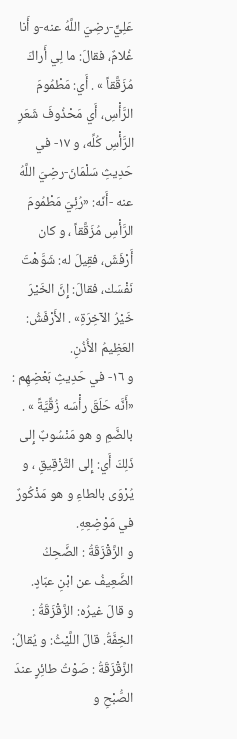عَلِيٍّ-رضِيَ اللَّهُ عنه-و أَنا غُلامٌ، فقالَ: ما لِي أَراكَ مُزَقَّقاً » . أَي: مَطْمُومَ الرَّأْسِ، أَي مَحْذُوفَ شَعَرِ الرَّأْسِ كُلِّه، و ١٧- في حَدِيثِ سَلْمَانَ-رضِيَ اللَّهُ عنه -أَنّه: «رُئِيَ مَطْمُومَ الرَّأْسِ مُزَقَّقاً ، و كان أَرْفَشَ، فقِيلَ له: شَوَّهْتَ نَفْسَك، فقالَ: إِنَّ الخَيْرَ خَيْرُ الآخِرَةِ» . الأَرْفَشُ: العَظِيمُ الأُذُنِ.
و ١٦- في حَدِيثِ بَعْضِهِم : «أَنَّه حَلَقَ رأْسَه زُقِّيَّةً » . بالضَّمِ و هو مَنْسُوبٌ إِلى ذَلِكَ أَي: إِلى التَّزْقِيقِ ، و يُرْوَى بالطاءِ و هو مَذْكُورٌ في مَوْضِعِهِ.
و الزَّقْزَقَةُ : الضَّحِكُ الضَّعِيفُ عن ابْنِ عبّادٍ.
و قالَ غيرُه: الزَّقْزَقَةُ : الخِفَّةُ. قالَ اللَّيْثُ: و يُقالُ: الزَّقْزَقَةُ : صَوْتُ طائِرٍ عندَ الصُّبْحِ و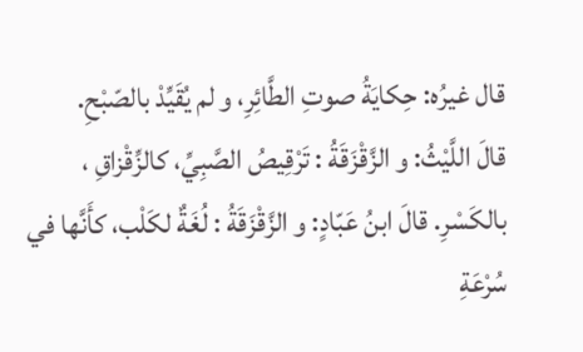قال غيرُه: حِكايَةُ صوتِ الطَّائِرِ، و لم يُقَيِّدْ بالصّبْحِ.
قالَ اللَّيْثُ: و الزَّقْزَقَةُ : تَرْقِيصُ الصَّبِيِّ، كالزِّقْزاقِ ، بالكَسْرِ. قالَ ابنُ عَبّادٍ: و الزَّقْزَقَةُ : لُغَةٌ لكَلْب، كأَنَّها في سُرْعَةِ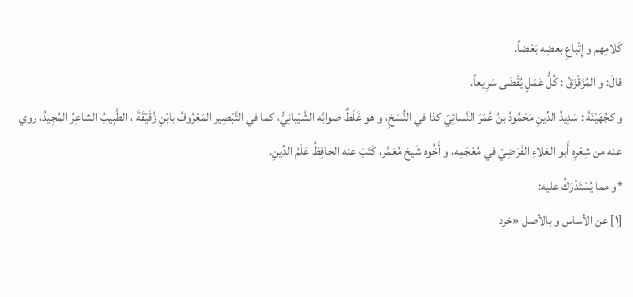كَلامِهم و إِتْباعِ بعضِه بَعْضاً.
قالَ: و المُزَقْزَقُ : كُلُّ عَمَلٍ يُقْضَى سَرِيعاً.
و كجُهَيْنَةَ : سَدِيدُ الدِّينِ مَحْمُودُ بنُ عُمَرَ النَّسائِيّ كذا في النُّسَخِ، و هو غَلَطٌ صوابَّه الشَّيْبانِيُّ، كما في التَّبْصِير المَعْرُوفُ بابْنِ زُقَيْقَةَ ، الطَّبِيبُ الشاعِرُ المُجِيدُ، روي عنه من شِعْرِه أَبو العَلاءِ الفَرَضِيّ في مُعْجَمِه، و أَخُوه شَيخ مُعَمَّر، كَتَبَ عنه الحافِظُ عَلَمُ الدِّينِ.
*و مما يُسْتَدْرَكُ عليه:
[١] عن الأساس و بالأصل «خرد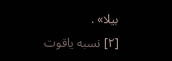بيلا» .
[٢] نسبه ياقوت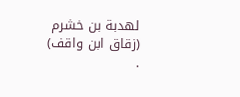لهدبة بن خشرم (زقاق ابن واقف) .